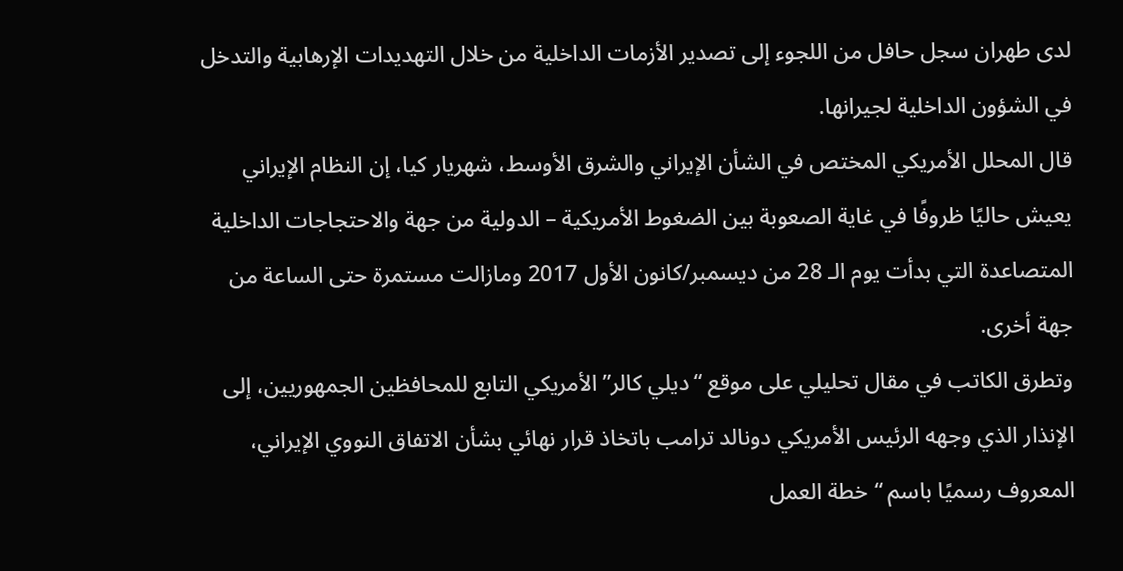لدی طهران سجل حافل من اللجوء إلی تصدير الأزمات الداخلية من خلال التهديدات الإرهابية والتدخل في الشؤون الداخلية لجيرانها.
قال المحلل الأمريکي المختص في الشأن الإيراني والشرق الأوسط، شهريار کيا، إن النظام الإيراني يعيش حاليًا ظروفًا في غاية الصعوبة بين الضغوط الأمريکية – الدولية من جهة والاحتجاجات الداخلية المتصاعدة التي بدأت يوم الـ 28 من ديسمبر/کانون الأول 2017 ومازالت مستمرة حتی الساعة من جهة أخری.
وتطرق الکاتب في مقال تحليلي علی موقع “ديلي کالر” الأمريکي التابع للمحافظين الجمهوريين، إلی الإنذار الذي وجهه الرئيس الأمريکي دونالد ترامب باتخاذ قرار نهائي بشأن الاتفاق النووي الإيراني، المعروف رسميًا باسم “خطة العمل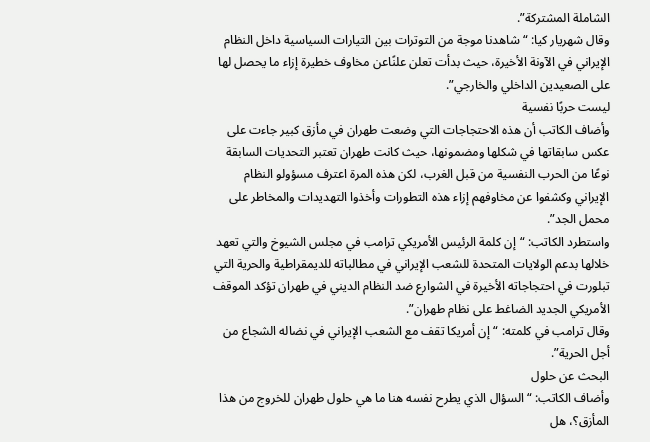الشاملة المشترکة”.
وقال شهريار کيا: “شاهدنا موجة من التوترات بين التيارات السياسية داخل النظام الإيراني في الآونة الأخيرة، حيث بدأت تعلن علنًاعن مخاوف خطيرة إزاء ما يحصل لها علی الصعيدين الداخلي والخارجي”.
ليست حربًا نفسية
وأضاف الکاتب أن هذه الاحتجاجات التي وضعت طهران في مأزق کبير جاءت علی عکس سابقاتها في شکلها ومضمونها، حيث کانت طهران تعتبر التحديات السابقة نوعًا من الحرب النفسية من قبل الغرب، لکن هذه المرة اعترف مسؤولو النظام الإيراني وکشفوا عن مخاوفهم إزاء هذه التطورات وأخذوا التهديدات والمخاطر علی محمل الجد”.
واستطرد الکاتب: “إن کلمة الرئيس الأمريکي ترامب في مجلس الشيوخ والتي تعهد خلالها بدعم الولايات المتحدة للشعب الإيراني في مطالباته للديمقراطية والحرية التي تبلورت في احتجاجاته الأخيرة في الشوارع ضد النظام الديني في طهران تؤکد الموقف الأمريکي الجديد الضاغط علی نظام طهران”.
وقال ترامب في کلمته: “إن أمريکا تقف مع الشعب الإيراني في نضاله الشجاع من أجل الحرية”.
البحث عن حلول
وأضاف الکاتب: “السؤال الذي يطرح نفسه هنا ما هي حلول طهران للخروج من هذا المأزق؟، هل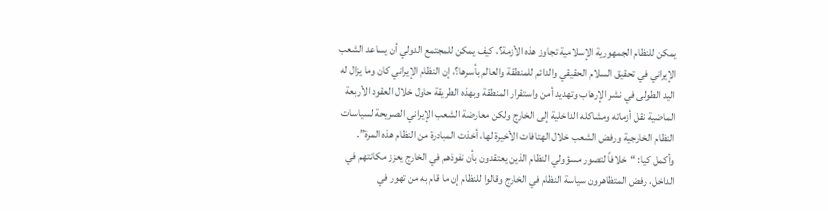يمکن للنظام الجمهورية الإسلامية تجاوز هذه الأزمة؟، کيف يمکن للمجتمع الدولي أن يساعد الشعب الإيراني في تحقيق السلام الحقيقي والدائم للمنطقة والعالم بأسرها؟، إن النظام الإيراني کان وما يزال له اليد الطولی في نشر الإرهاب وتهديد أمن واستقرار المنطقة وبهذه الطريقة حاول خلال العقود الأربعة الماضية نقل أزماته ومشاکله الداخلية إلی الخارج ولکن معارضة الشعب الإيراني الصريحة لسياسات النظام الخارجية ورفض الشعب خلال الهتافات الأخيرة لها، أخذت المبادرة من النظام هذه المرة”.
وأکمل کيا: “خلافاً لتصور مسؤولي النظام الذين يعتقدون بأن نفوذهم في الخارج يعزز مکانتهم في الداخل، رفض المتظاهرون سياسة النظام في الخارج وقالوا للنظام إن ما قام به من تهور في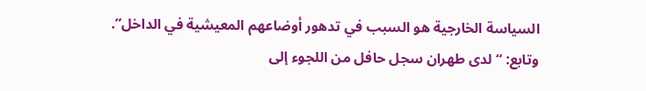السياسة الخارجية هو السبب في تدهور أوضاعهم المعيشية في الداخل”.
وتابع: “لدی طهران سجل حافل من اللجوء إلی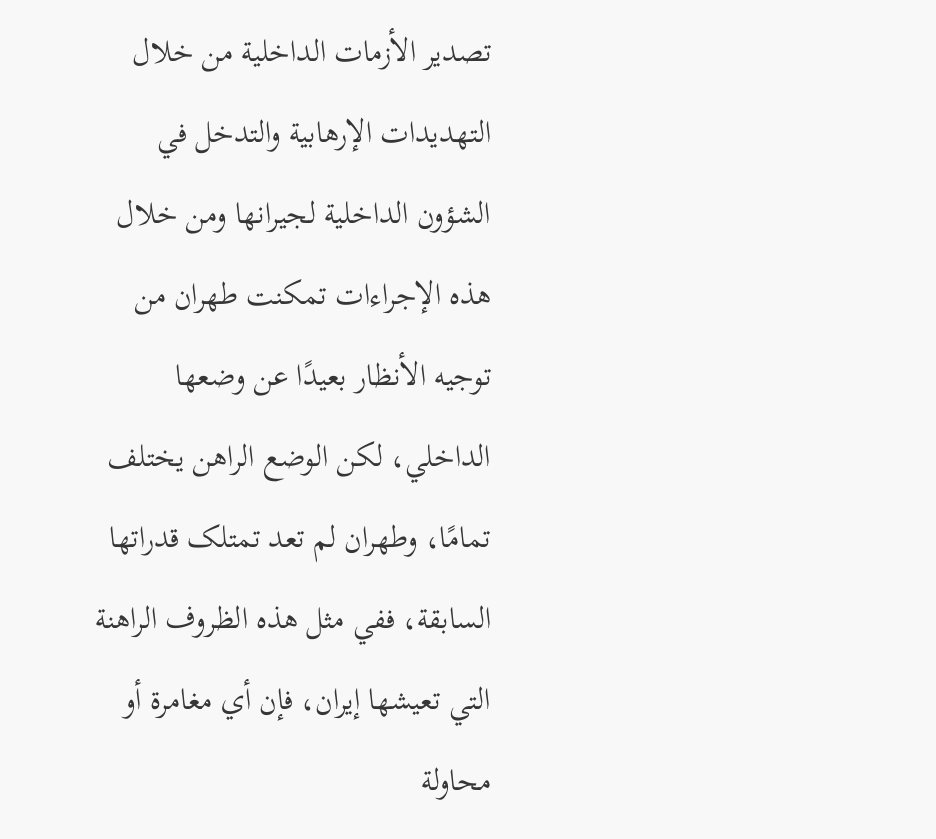تصدير الأزمات الداخلية من خلال التهديدات الإرهابية والتدخل في الشؤون الداخلية لجيرانها ومن خلال هذه الإجراءات تمکنت طهران من توجيه الأنظار بعيدًا عن وضعها الداخلي، لکن الوضع الراهن يختلف تمامًا، وطهران لم تعد تمتلک قدراتها السابقة، ففي مثل هذه الظروف الراهنة التي تعيشها إيران، فإن أي مغامرة أو محاولة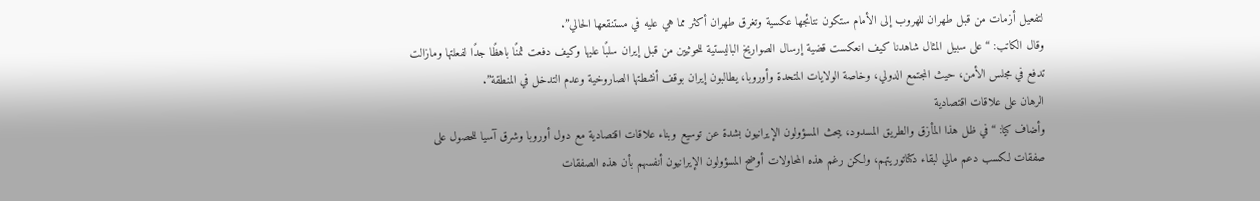لتفعيل أزمات من قبل طهران للهروب إلی الأمام ستکون نتائجها عکسية وتغرق طهران أکثر مما هي عليه في مستنقعها الحالي”.
وقال الکاتب: “علی سبيل المثال شاهدنا کيف انعکست قضية إرسال الصواريخ الباليستية للحوثيين من قبل إيران سلبًا عليها وکيف دفعت ثمنًا باهظًا جدًا لفعلتها ومازالت تدفع في مجلس الأمن، حيث المجتمع الدولي، وخاصة الولايات المتحدة وأوروبا، يطالبون إيران بوقف أنشطتها الصاروخية وعدم التدخل في المنطقة”.
الرهان علی علاقات اقتصادية
وأضاف کيا: “في ظل هذا المأزق والطريق المسدود، يبحث المسؤولون الإيرانيون بشدة عن توسيع وبناء علاقات اقتصادية مع دول أوروبا وشرق آسيا للحصول علی صفقات لکسب دعم مالي لبقاء دکتاتوريتهم، ولکن رغم هذه المحاولات أوضح المسؤولون الإيرانيون أنفسهم بأن هذه الصفقات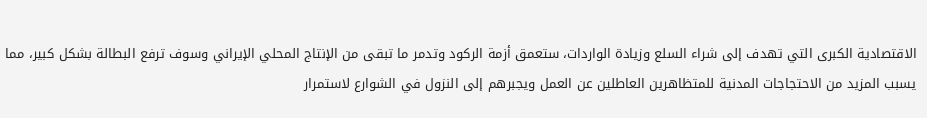الاقتصادية الکبری التي تهدف إلی شراء السلع وزيادة الواردات، ستعمق أزمة الرکود وتدمر ما تبقی من الإنتاج المحلي الإيراني وسوف ترفع البطالة بشکل کبير، مما يسبب المزيد من الاحتجاجات المدنية للمتظاهرين العاطلين عن العمل ويجبرهم إلی النزول في الشوارع لاستمرار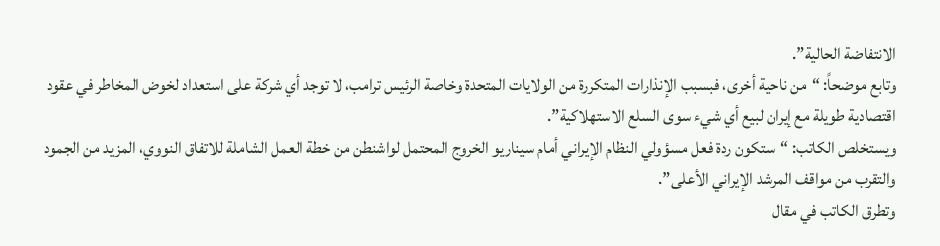الانتفاضة الحالية”.
وتابع موضحاً: “من ناحية أخری، فبسبب الإنذارات المتکررة من الولايات المتحدة وخاصة الرئيس ترامب، لا توجد أي شرکة علی استعداد لخوض المخاطر في عقود اقتصادية طويلة مع إيران لبيع أي شيء سوی السلع الاستهلاکية”.
ويستخلص الکاتب: “ستکون ردة فعل مسؤولي النظام الإيراني أمام سيناريو الخروج المحتمل لواشنطن من خطة العمل الشاملة للاتفاق النووي، المزيد من الجمود والتقرب من مواقف المرشد الإيراني الأعلی”.
وتطرق الکاتب في مقال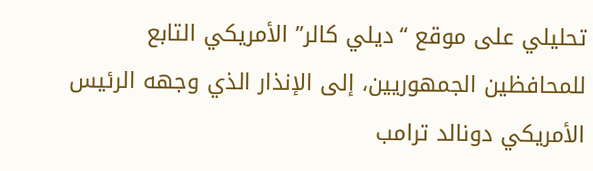تحليلي علی موقع “ديلي کالر” الأمريکي التابع للمحافظين الجمهوريين، إلی الإنذار الذي وجهه الرئيس الأمريکي دونالد ترامب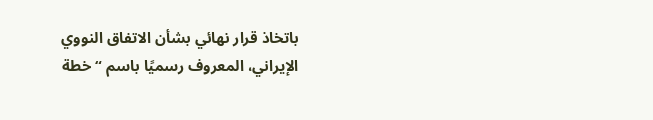باتخاذ قرار نهائي بشأن الاتفاق النووي الإيراني، المعروف رسميًا باسم “خطة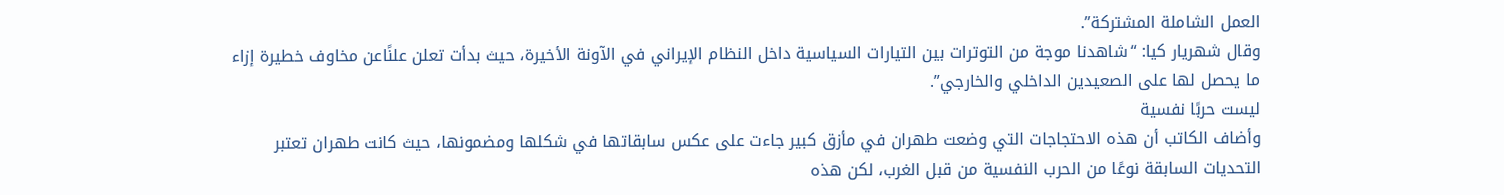العمل الشاملة المشترکة”.
وقال شهريار کيا: “شاهدنا موجة من التوترات بين التيارات السياسية داخل النظام الإيراني في الآونة الأخيرة، حيث بدأت تعلن علنًاعن مخاوف خطيرة إزاء ما يحصل لها علی الصعيدين الداخلي والخارجي”.
ليست حربًا نفسية
وأضاف الکاتب أن هذه الاحتجاجات التي وضعت طهران في مأزق کبير جاءت علی عکس سابقاتها في شکلها ومضمونها، حيث کانت طهران تعتبر التحديات السابقة نوعًا من الحرب النفسية من قبل الغرب، لکن هذه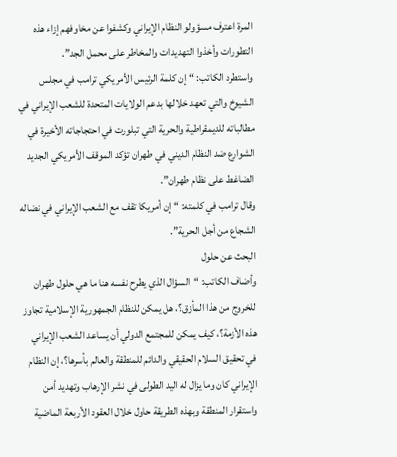المرة اعترف مسؤولو النظام الإيراني وکشفوا عن مخاوفهم إزاء هذه التطورات وأخذوا التهديدات والمخاطر علی محمل الجد”.
واستطرد الکاتب: “إن کلمة الرئيس الأمريکي ترامب في مجلس الشيوخ والتي تعهد خلالها بدعم الولايات المتحدة للشعب الإيراني في مطالباته للديمقراطية والحرية التي تبلورت في احتجاجاته الأخيرة في الشوارع ضد النظام الديني في طهران تؤکد الموقف الأمريکي الجديد الضاغط علی نظام طهران”.
وقال ترامب في کلمته: “إن أمريکا تقف مع الشعب الإيراني في نضاله الشجاع من أجل الحرية”.
البحث عن حلول
وأضاف الکاتب: “السؤال الذي يطرح نفسه هنا ما هي حلول طهران للخروج من هذا المأزق؟، هل يمکن للنظام الجمهورية الإسلامية تجاوز هذه الأزمة؟، کيف يمکن للمجتمع الدولي أن يساعد الشعب الإيراني في تحقيق السلام الحقيقي والدائم للمنطقة والعالم بأسرها؟، إن النظام الإيراني کان وما يزال له اليد الطولی في نشر الإرهاب وتهديد أمن واستقرار المنطقة وبهذه الطريقة حاول خلال العقود الأربعة الماضية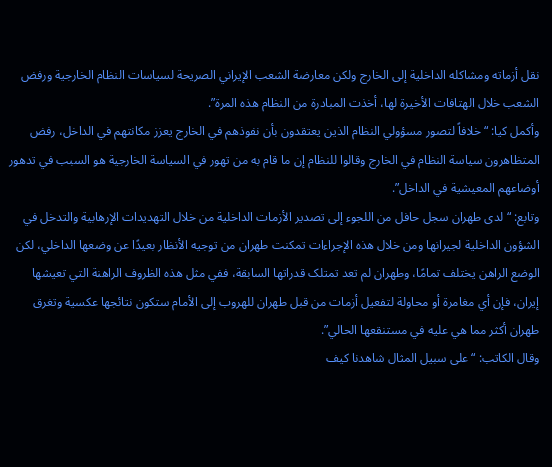نقل أزماته ومشاکله الداخلية إلی الخارج ولکن معارضة الشعب الإيراني الصريحة لسياسات النظام الخارجية ورفض الشعب خلال الهتافات الأخيرة لها، أخذت المبادرة من النظام هذه المرة”.
وأکمل کيا: “خلافاً لتصور مسؤولي النظام الذين يعتقدون بأن نفوذهم في الخارج يعزز مکانتهم في الداخل، رفض المتظاهرون سياسة النظام في الخارج وقالوا للنظام إن ما قام به من تهور في السياسة الخارجية هو السبب في تدهور أوضاعهم المعيشية في الداخل”.
وتابع: “لدی طهران سجل حافل من اللجوء إلی تصدير الأزمات الداخلية من خلال التهديدات الإرهابية والتدخل في الشؤون الداخلية لجيرانها ومن خلال هذه الإجراءات تمکنت طهران من توجيه الأنظار بعيدًا عن وضعها الداخلي، لکن الوضع الراهن يختلف تمامًا، وطهران لم تعد تمتلک قدراتها السابقة، ففي مثل هذه الظروف الراهنة التي تعيشها إيران، فإن أي مغامرة أو محاولة لتفعيل أزمات من قبل طهران للهروب إلی الأمام ستکون نتائجها عکسية وتغرق طهران أکثر مما هي عليه في مستنقعها الحالي”.
وقال الکاتب: “علی سبيل المثال شاهدنا کيف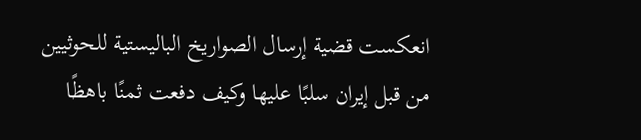انعکست قضية إرسال الصواريخ الباليستية للحوثيين من قبل إيران سلبًا عليها وکيف دفعت ثمنًا باهظًا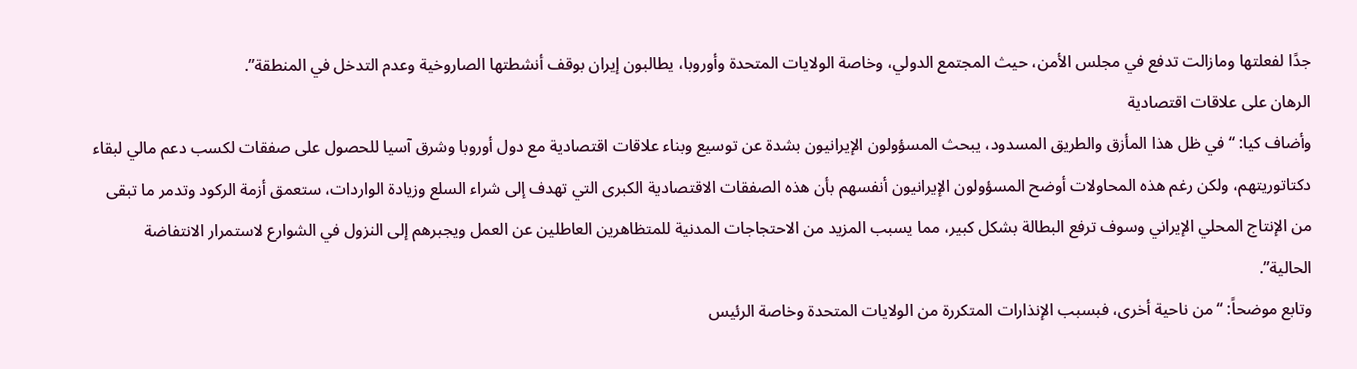جدًا لفعلتها ومازالت تدفع في مجلس الأمن، حيث المجتمع الدولي، وخاصة الولايات المتحدة وأوروبا، يطالبون إيران بوقف أنشطتها الصاروخية وعدم التدخل في المنطقة”.
الرهان علی علاقات اقتصادية
وأضاف کيا: “في ظل هذا المأزق والطريق المسدود، يبحث المسؤولون الإيرانيون بشدة عن توسيع وبناء علاقات اقتصادية مع دول أوروبا وشرق آسيا للحصول علی صفقات لکسب دعم مالي لبقاء دکتاتوريتهم، ولکن رغم هذه المحاولات أوضح المسؤولون الإيرانيون أنفسهم بأن هذه الصفقات الاقتصادية الکبری التي تهدف إلی شراء السلع وزيادة الواردات، ستعمق أزمة الرکود وتدمر ما تبقی من الإنتاج المحلي الإيراني وسوف ترفع البطالة بشکل کبير، مما يسبب المزيد من الاحتجاجات المدنية للمتظاهرين العاطلين عن العمل ويجبرهم إلی النزول في الشوارع لاستمرار الانتفاضة الحالية”.
وتابع موضحاً: “من ناحية أخری، فبسبب الإنذارات المتکررة من الولايات المتحدة وخاصة الرئيس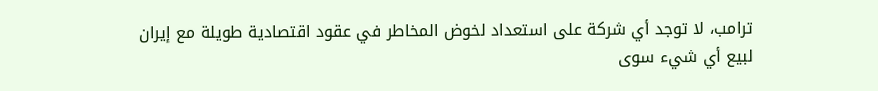ترامب، لا توجد أي شرکة علی استعداد لخوض المخاطر في عقود اقتصادية طويلة مع إيران لبيع أي شيء سوی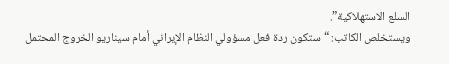السلع الاستهلاکية”.
ويستخلص الکاتب: “ستکون ردة فعل مسؤولي النظام الإيراني أمام سيناريو الخروج المحتمل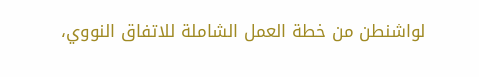لواشنطن من خطة العمل الشاملة للاتفاق النووي،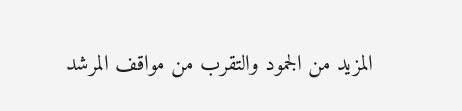المزيد من الجمود والتقرب من مواقف المرشد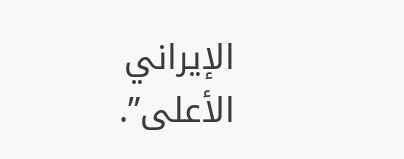الإيراني الأعلی”.